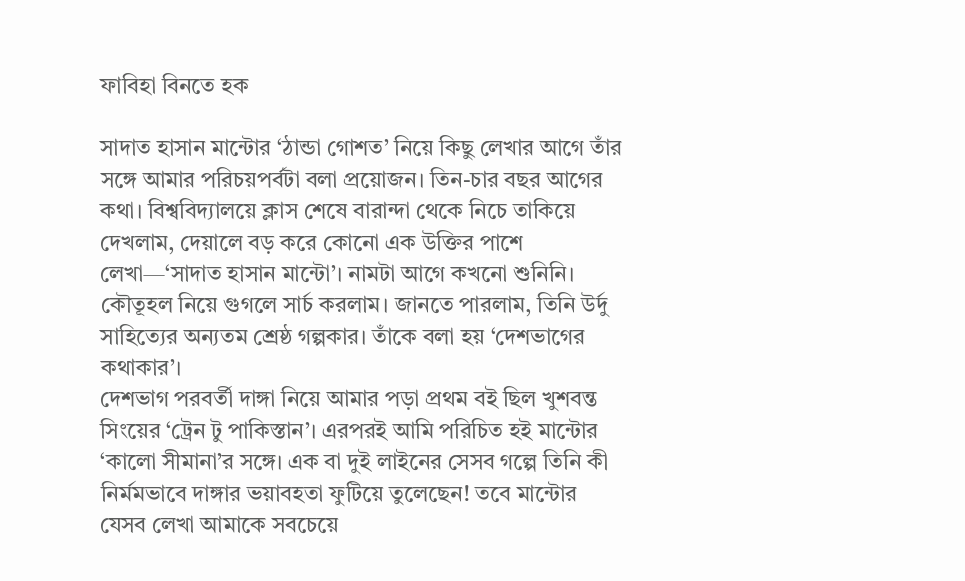ফাবিহা বিনতে হক

সাদাত হাসান মান্টোর ‘ঠান্ডা গোশত’ নিয়ে কিছু লেখার আগে তাঁর সঙ্গে আমার পরিচয়পর্বটা বলা প্রয়োজন। তিন-চার বছর আগের কথা। বিশ্ববিদ্যালয়ে ক্লাস শেষে বারান্দা থেকে নিচে তাকিয়ে দেখলাম, দেয়ালে বড় করে কোনো এক উক্তির পাশে লেখা—‘সাদাত হাসান মান্টো’। নামটা আগে কখনো শুনিনি। কৌতূহল নিয়ে গুগলে সার্চ করলাম। জানতে পারলাম, তিনি উর্দু সাহিত্যের অন্যতম শ্রেষ্ঠ গল্পকার। তাঁকে বলা হয় ‘দেশভাগের কথাকার’।
দেশভাগ পরবর্তী দাঙ্গা নিয়ে আমার পড়া প্রথম বই ছিল খুশবন্ত সিংয়ের ‘ট্রেন টু পাকিস্তান’। এরপরই আমি পরিচিত হই মান্টোর ‘কালো সীমানা’র সঙ্গে। এক বা দুই লাইনের সেসব গল্পে তিনি কী নির্মমভাবে দাঙ্গার ভয়াবহতা ফুটিয়ে তুলেছেন! তবে মান্টোর যেসব লেখা আমাকে সবচেয়ে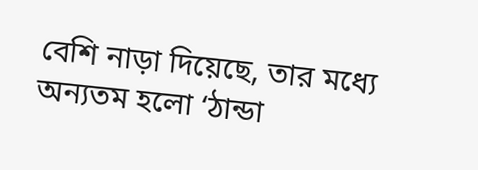বেশি নাড়া দিয়েছে, তার মধ্যে অন্যতম হলো ‘ঠান্ডা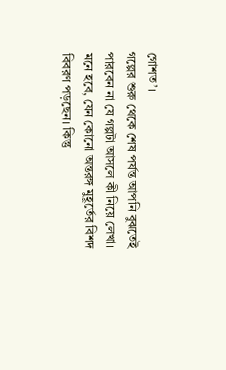গোশত’।
গল্পের শুরু থেকে শেষ পর্যন্ত আপনি বুঝতেই পারবেন না যে গল্পটা আসলে কী নিয়ে লেখা। মনে হবে, যেন কোনো অন্তরঙ্গ মুহূর্তের বিশদ বিবরণ পড়ছেন। কিন্তু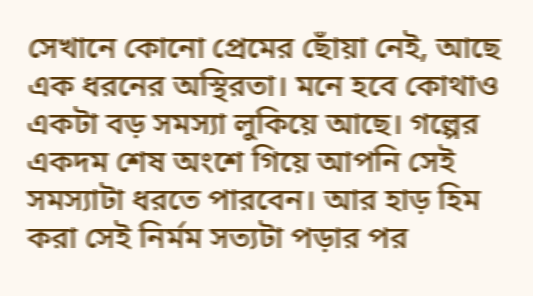সেখানে কোনো প্রেমের ছোঁয়া নেই, আছে এক ধরনের অস্থিরতা। মনে হবে কোথাও একটা বড় সমস্যা লুকিয়ে আছে। গল্পের একদম শেষ অংশে গিয়ে আপনি সেই সমস্যাটা ধরতে পারবেন। আর হাড় হিম করা সেই নির্মম সত্যটা পড়ার পর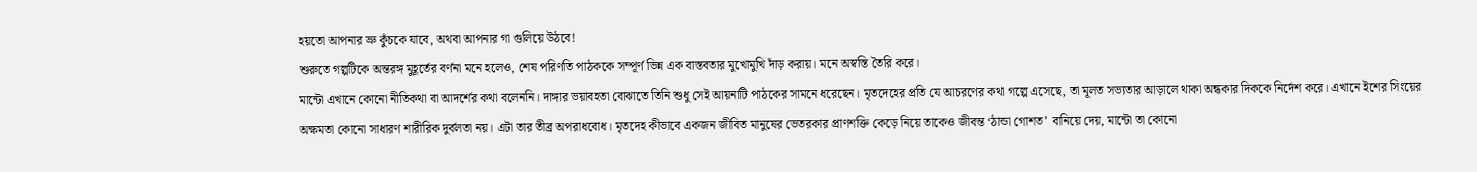হয়তো আপনার ভ্রু কুঁচকে যাবে, অথবা আপনার গা গুলিয়ে উঠবে!
শুরুতে গল্পটিকে অন্তরঙ্গ মুহূর্তের বর্ণনা মনে হলেও, শেষ পরিণতি পাঠককে সম্পূর্ণ ভিন্ন এক বাস্তবতার মুখোমুখি দাঁড় করায়। মনে অস্বস্তি তৈরি করে।
মান্টো এখানে কোনো নীতিকথা বা আদর্শের কথা বলেননি। দাঙ্গার ভয়াবহতা বোঝাতে তিনি শুধু সেই আয়নাটি পাঠকের সামনে ধরেছেন। মৃতদেহের প্রতি যে আচরণের কথা গল্পে এসেছে, তা মূলত সভ্যতার আড়ালে থাকা অন্ধকার দিককে নির্দেশ করে। এখানে ইশের সিংয়ের অক্ষমতা কোনো সাধারণ শারীরিক দুর্বলতা নয়। এটা তার তীব্র অপরাধবোধ। মৃতদেহ কীভাবে একজন জীবিত মানুষের ভেতরকার প্রাণশক্তি কেড়ে নিয়ে তাকেও জীবন্ত ‘ঠান্ডা গোশত’ বানিয়ে দেয়, মান্টো তা কোনো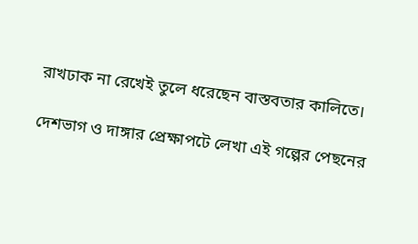রাখঢাক না রেখেই তুলে ধরেছেন বাস্তবতার কালিতে।

দেশভাগ ও দাঙ্গার প্রেক্ষাপটে লেখা এই গল্পের পেছনের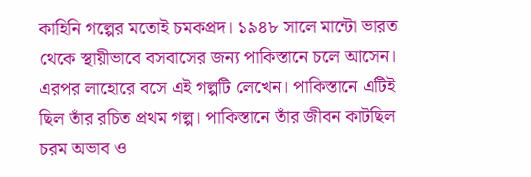কাহিনি গল্পের মতোই চমকপ্রদ। ১৯৪৮ সালে মান্টো ভারত থেকে স্থায়ীভাবে বসবাসের জন্য পাকিস্তানে চলে আসেন। এরপর লাহোরে বসে এই গল্পটি লেখেন। পাকিস্তানে এটিই ছিল তাঁর রচিত প্রথম গল্প। পাকিস্তানে তাঁর জীবন কাটছিল চরম অভাব ও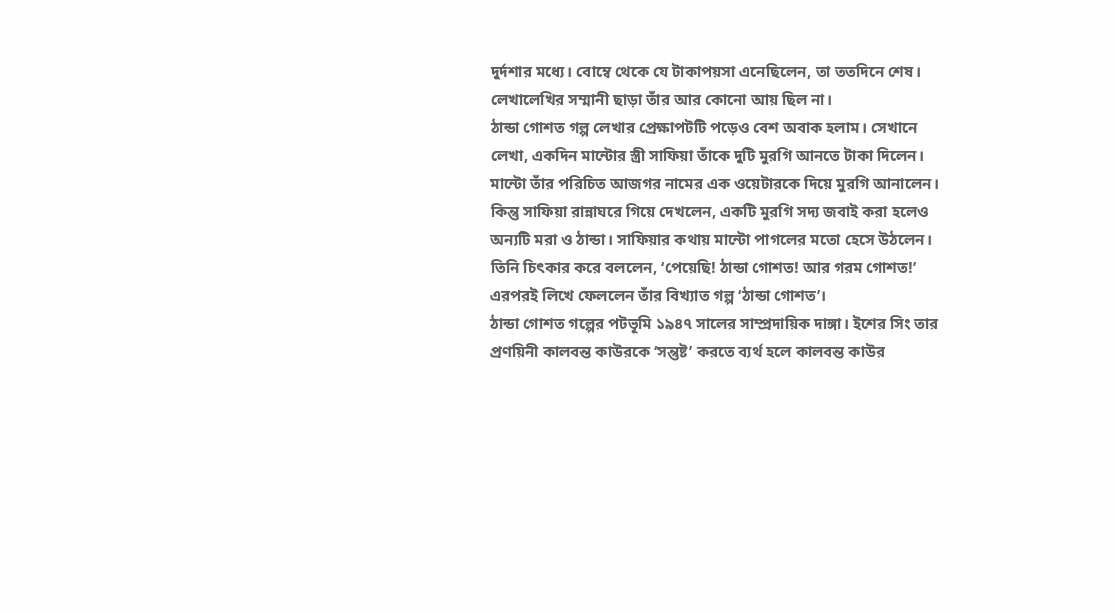দুর্দশার মধ্যে। বোম্বে থেকে যে টাকাপয়সা এনেছিলেন, তা ততদিনে শেষ। লেখালেখির সম্মানী ছাড়া তাঁর আর কোনো আয় ছিল না।
ঠান্ডা গোশত গল্প লেখার প্রেক্ষাপটটি পড়েও বেশ অবাক হলাম। সেখানে লেখা, একদিন মান্টোর স্ত্রী সাফিয়া তাঁকে দুটি মুরগি আনতে টাকা দিলেন। মান্টো তাঁর পরিচিত আজগর নামের এক ওয়েটারকে দিয়ে মুরগি আনালেন। কিন্তু সাফিয়া রান্নাঘরে গিয়ে দেখলেন, একটি মুরগি সদ্য জবাই করা হলেও অন্যটি মরা ও ঠান্ডা। সাফিয়ার কথায় মান্টো পাগলের মতো হেসে উঠলেন। তিনি চিৎকার করে বললেন, ‘পেয়েছি! ঠান্ডা গোশত! আর গরম গোশত!’
এরপরই লিখে ফেললেন তাঁর বিখ্যাত গল্প ‘ঠান্ডা গোশত’।
ঠান্ডা গোশত গল্পের পটভূমি ১৯৪৭ সালের সাম্প্রদায়িক দাঙ্গা। ইশের সিং তার প্রণয়িনী কালবন্ত কাউরকে ‘সন্তুষ্ট’ করতে ব্যর্থ হলে কালবন্ত কাউর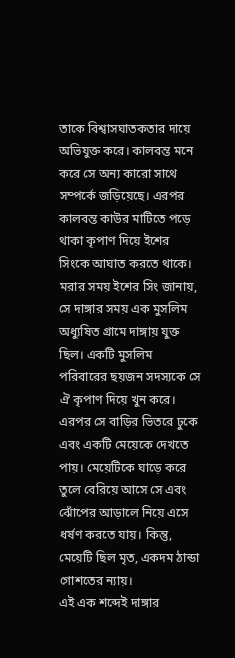তাকে বিশ্বাসঘাতকতার দায়ে অভিযুক্ত করে। কালবন্ত মনে করে সে অন্য কারো সাথে সম্পর্কে জড়িয়েছে। এরপর কালবন্ত কাউর মাটিতে পড়ে থাকা কৃপাণ দিয়ে ইশের সিংকে আঘাত করতে থাকে। মরার সময় ইশের সিং জানায়, সে দাঙ্গার সময় এক মুসলিম অধ্যুষিত গ্রামে দাঙ্গায় যুক্ত ছিল। একটি মুসলিম পরিবারের ছয়জন সদস্যকে সে ঐ কৃপাণ দিয়ে খুন করে। এরপর সে বাড়ির ভিতরে ঢুকে এবং একটি মেয়েকে দেখতে পায়। মেয়েটিকে ঘাড়ে করে তুলে বেরিয়ে আসে সে এবং ঝোঁপের আড়ালে নিয়ে এসে ধর্ষণ করতে যায়। কিন্তু, মেয়েটি ছিল মৃত, একদম ঠান্ডা গোশতের ন্যায়।
এই এক শব্দেই দাঙ্গার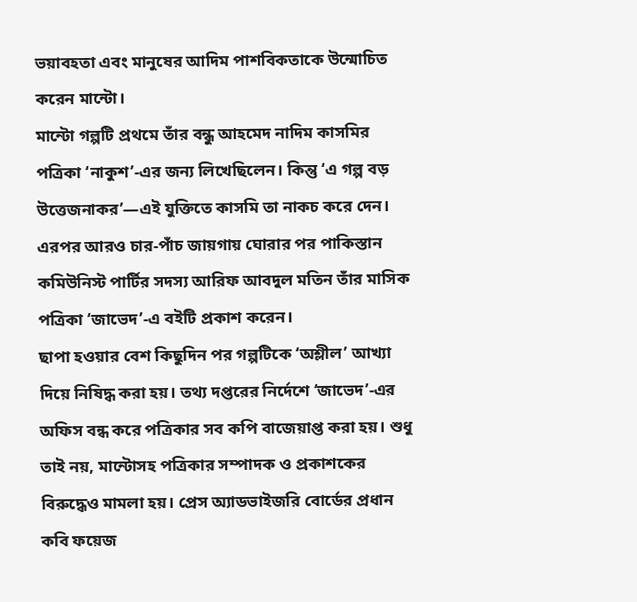ভয়াবহতা এবং মানুষের আদিম পাশবিকতাকে উন্মোচিত করেন মান্টো।
মান্টো গল্পটি প্রথমে তাঁর বন্ধু আহমেদ নাদিম কাসমির পত্রিকা ‘নাকুশ’-এর জন্য লিখেছিলেন। কিন্তু ‘এ গল্প বড় উত্তেজনাকর’—এই যুক্তিতে কাসমি তা নাকচ করে দেন। এরপর আরও চার-পাঁচ জায়গায় ঘোরার পর পাকিস্তান কমিউনিস্ট পার্টির সদস্য আরিফ আবদুল মতিন তাঁর মাসিক পত্রিকা ‘জাভেদ’-এ বইটি প্রকাশ করেন।
ছাপা হওয়ার বেশ কিছুদিন পর গল্পটিকে ‘অশ্লীল’ আখ্যা দিয়ে নিষিদ্ধ করা হয়। তথ্য দপ্তরের নির্দেশে ‘জাভেদ’-এর অফিস বন্ধ করে পত্রিকার সব কপি বাজেয়াপ্ত করা হয়। শুধু তাই নয়, মান্টোসহ পত্রিকার সম্পাদক ও প্রকাশকের বিরুদ্ধেও মামলা হয়। প্রেস অ্যাডভাইজরি বোর্ডের প্রধান কবি ফয়েজ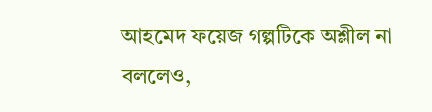আহমেদ ফয়েজ গল্পটিকে অশ্লীল না বললেও,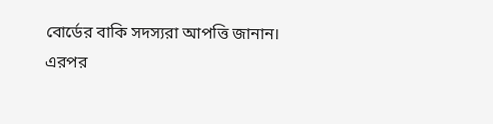বোর্ডের বাকি সদস্যরা আপত্তি জানান।
এরপর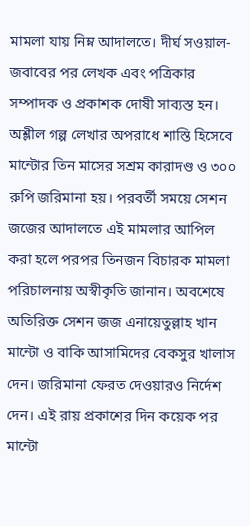মামলা যায় নিম্ন আদালতে। দীর্ঘ সওয়াল-জবাবের পর লেখক এবং পত্রিকার সম্পাদক ও প্রকাশক দোষী সাব্যস্ত হন। অশ্লীল গল্প লেখার অপরাধে শাস্তি হিসেবে মান্টোর তিন মাসের সশ্রম কারাদণ্ড ও ৩০০ রুপি জরিমানা হয়। পরবর্তী সময়ে সেশন জজের আদালতে এই মামলার আপিল করা হলে পরপর তিনজন বিচারক মামলা পরিচালনায় অস্বীকৃতি জানান। অবশেষে অতিরিক্ত সেশন জজ এনায়েতুল্লাহ খান মান্টো ও বাকি আসামিদের বেকসুর খালাস দেন। জরিমানা ফেরত দেওয়ারও নির্দেশ দেন। এই রায় প্রকাশের দিন কয়েক পর মান্টো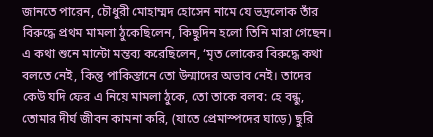জানতে পারেন, চৌধুরী মোহাম্মদ হোসেন নামে যে ভদ্রলোক তাঁর বিরুদ্ধে প্রথম মামলা ঠুকেছিলেন, কিছুদিন হলো তিনি মারা গেছেন।
এ কথা শুনে মান্টো মন্তব্য করেছিলেন, ‘মৃত লোকের বিরুদ্ধে কথা বলতে নেই, কিন্তু পাকিস্তানে তো উন্মাদের অভাব নেই। তাদের কেউ যদি ফের এ নিয়ে মামলা ঠুকে, তো তাকে বলব: হে বন্ধু, তোমার দীর্ঘ জীবন কামনা করি, (যাতে প্রেমাস্পদের ঘাড়ে) ছুরি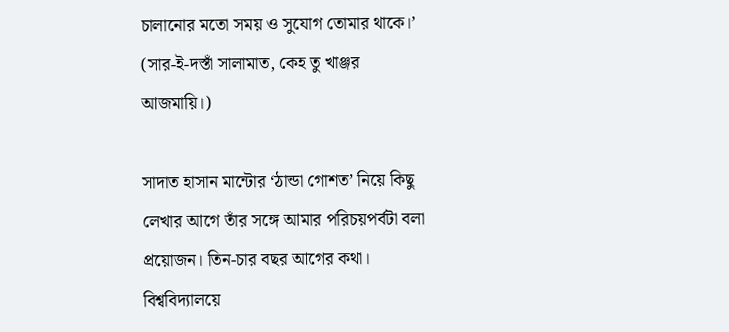চালানোর মতো সময় ও সুযোগ তোমার থাকে।’ (সার-ই-দস্তাঁ সালামাত, কেহ তু খাঞ্জর আজমায়ি।)

সাদাত হাসান মান্টোর ‘ঠান্ডা গোশত’ নিয়ে কিছু লেখার আগে তাঁর সঙ্গে আমার পরিচয়পর্বটা বলা প্রয়োজন। তিন-চার বছর আগের কথা। বিশ্ববিদ্যালয়ে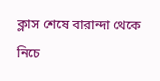ক্লাস শেষে বারান্দা থেকে নিচে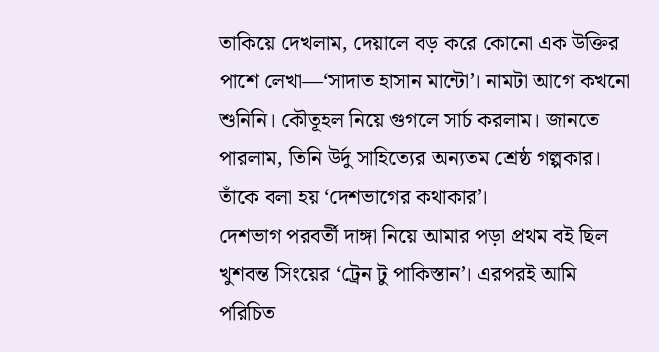তাকিয়ে দেখলাম, দেয়ালে বড় করে কোনো এক উক্তির পাশে লেখা—‘সাদাত হাসান মান্টো’। নামটা আগে কখনো শুনিনি। কৌতূহল নিয়ে গুগলে সার্চ করলাম। জানতে পারলাম, তিনি উর্দু সাহিত্যের অন্যতম শ্রেষ্ঠ গল্পকার। তাঁকে বলা হয় ‘দেশভাগের কথাকার’।
দেশভাগ পরবর্তী দাঙ্গা নিয়ে আমার পড়া প্রথম বই ছিল খুশবন্ত সিংয়ের ‘ট্রেন টু পাকিস্তান’। এরপরই আমি পরিচিত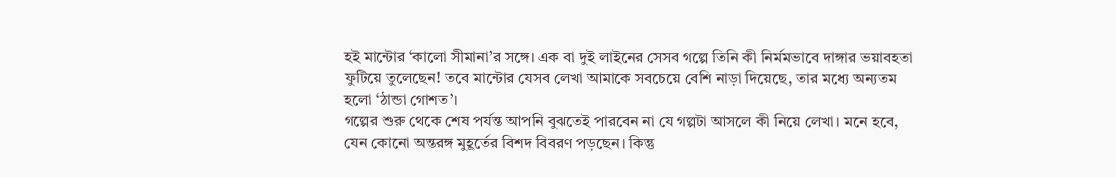হই মান্টোর ‘কালো সীমানা’র সঙ্গে। এক বা দুই লাইনের সেসব গল্পে তিনি কী নির্মমভাবে দাঙ্গার ভয়াবহতা ফুটিয়ে তুলেছেন! তবে মান্টোর যেসব লেখা আমাকে সবচেয়ে বেশি নাড়া দিয়েছে, তার মধ্যে অন্যতম হলো ‘ঠান্ডা গোশত’।
গল্পের শুরু থেকে শেষ পর্যন্ত আপনি বুঝতেই পারবেন না যে গল্পটা আসলে কী নিয়ে লেখা। মনে হবে, যেন কোনো অন্তরঙ্গ মুহূর্তের বিশদ বিবরণ পড়ছেন। কিন্তু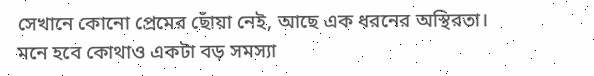সেখানে কোনো প্রেমের ছোঁয়া নেই, আছে এক ধরনের অস্থিরতা। মনে হবে কোথাও একটা বড় সমস্যা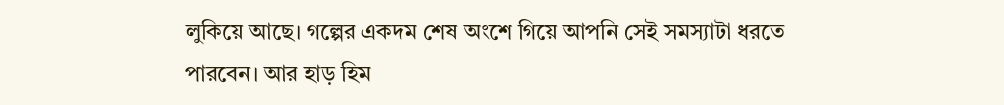লুকিয়ে আছে। গল্পের একদম শেষ অংশে গিয়ে আপনি সেই সমস্যাটা ধরতে পারবেন। আর হাড় হিম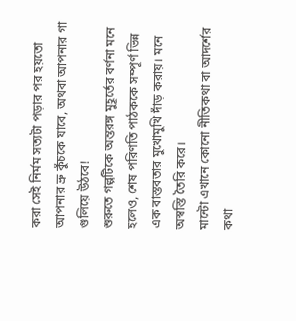করা সেই নির্মম সত্যটা পড়ার পর হয়তো আপনার ভ্রু কুঁচকে যাবে, অথবা আপনার গা গুলিয়ে উঠবে!
শুরুতে গল্পটিকে অন্তরঙ্গ মুহূর্তের বর্ণনা মনে হলেও, শেষ পরিণতি পাঠককে সম্পূর্ণ ভিন্ন এক বাস্তবতার মুখোমুখি দাঁড় করায়। মনে অস্বস্তি তৈরি করে।
মান্টো এখানে কোনো নীতিকথা বা আদর্শের কথা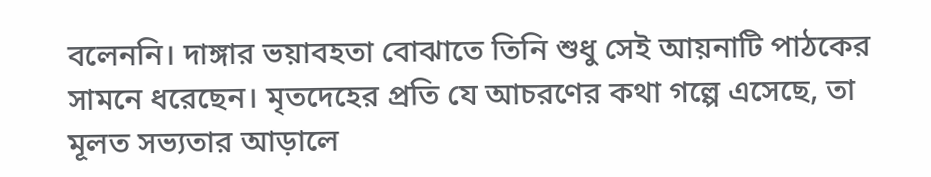বলেননি। দাঙ্গার ভয়াবহতা বোঝাতে তিনি শুধু সেই আয়নাটি পাঠকের সামনে ধরেছেন। মৃতদেহের প্রতি যে আচরণের কথা গল্পে এসেছে, তা মূলত সভ্যতার আড়ালে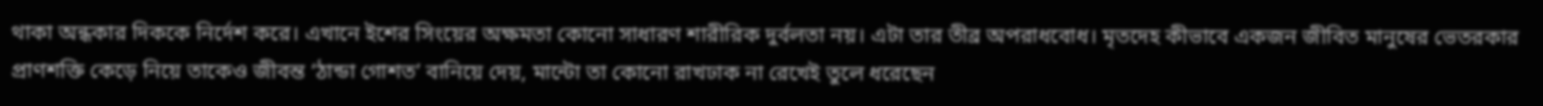থাকা অন্ধকার দিককে নির্দেশ করে। এখানে ইশের সিংয়ের অক্ষমতা কোনো সাধারণ শারীরিক দুর্বলতা নয়। এটা তার তীব্র অপরাধবোধ। মৃতদেহ কীভাবে একজন জীবিত মানুষের ভেতরকার প্রাণশক্তি কেড়ে নিয়ে তাকেও জীবন্ত ‘ঠান্ডা গোশত’ বানিয়ে দেয়, মান্টো তা কোনো রাখঢাক না রেখেই তুলে ধরেছেন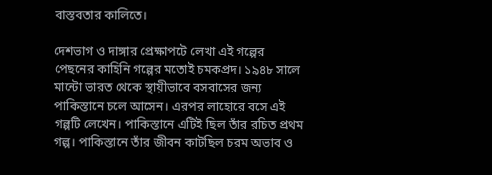বাস্তবতার কালিতে।

দেশভাগ ও দাঙ্গার প্রেক্ষাপটে লেখা এই গল্পের পেছনের কাহিনি গল্পের মতোই চমকপ্রদ। ১৯৪৮ সালে মান্টো ভারত থেকে স্থায়ীভাবে বসবাসের জন্য পাকিস্তানে চলে আসেন। এরপর লাহোরে বসে এই গল্পটি লেখেন। পাকিস্তানে এটিই ছিল তাঁর রচিত প্রথম গল্প। পাকিস্তানে তাঁর জীবন কাটছিল চরম অভাব ও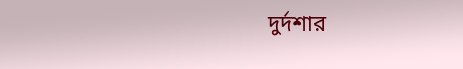দুর্দশার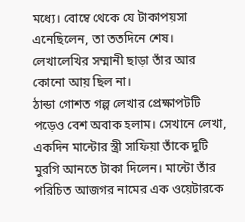মধ্যে। বোম্বে থেকে যে টাকাপয়সা এনেছিলেন, তা ততদিনে শেষ। লেখালেখির সম্মানী ছাড়া তাঁর আর কোনো আয় ছিল না।
ঠান্ডা গোশত গল্প লেখার প্রেক্ষাপটটি পড়েও বেশ অবাক হলাম। সেখানে লেখা, একদিন মান্টোর স্ত্রী সাফিয়া তাঁকে দুটি মুরগি আনতে টাকা দিলেন। মান্টো তাঁর পরিচিত আজগর নামের এক ওয়েটারকে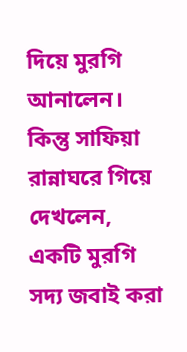দিয়ে মুরগি আনালেন। কিন্তু সাফিয়া রান্নাঘরে গিয়ে দেখলেন, একটি মুরগি সদ্য জবাই করা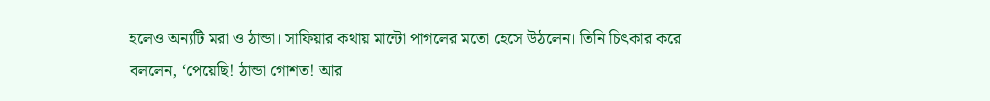হলেও অন্যটি মরা ও ঠান্ডা। সাফিয়ার কথায় মান্টো পাগলের মতো হেসে উঠলেন। তিনি চিৎকার করে বললেন, ‘পেয়েছি! ঠান্ডা গোশত! আর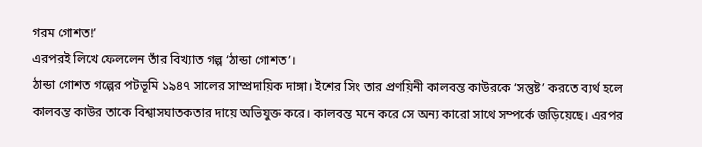গরম গোশত!’
এরপরই লিখে ফেললেন তাঁর বিখ্যাত গল্প ‘ঠান্ডা গোশত’।
ঠান্ডা গোশত গল্পের পটভূমি ১৯৪৭ সালের সাম্প্রদায়িক দাঙ্গা। ইশের সিং তার প্রণয়িনী কালবন্ত কাউরকে ‘সন্তুষ্ট’ করতে ব্যর্থ হলে কালবন্ত কাউর তাকে বিশ্বাসঘাতকতার দায়ে অভিযুক্ত করে। কালবন্ত মনে করে সে অন্য কারো সাথে সম্পর্কে জড়িয়েছে। এরপর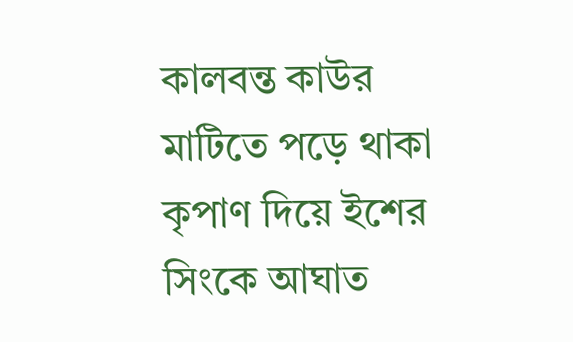কালবন্ত কাউর মাটিতে পড়ে থাকা কৃপাণ দিয়ে ইশের সিংকে আঘাত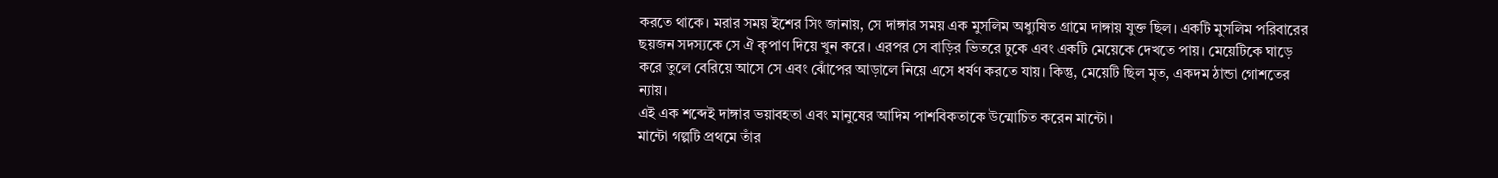করতে থাকে। মরার সময় ইশের সিং জানায়, সে দাঙ্গার সময় এক মুসলিম অধ্যুষিত গ্রামে দাঙ্গায় যুক্ত ছিল। একটি মুসলিম পরিবারের ছয়জন সদস্যকে সে ঐ কৃপাণ দিয়ে খুন করে। এরপর সে বাড়ির ভিতরে ঢুকে এবং একটি মেয়েকে দেখতে পায়। মেয়েটিকে ঘাড়ে করে তুলে বেরিয়ে আসে সে এবং ঝোঁপের আড়ালে নিয়ে এসে ধর্ষণ করতে যায়। কিন্তু, মেয়েটি ছিল মৃত, একদম ঠান্ডা গোশতের ন্যায়।
এই এক শব্দেই দাঙ্গার ভয়াবহতা এবং মানুষের আদিম পাশবিকতাকে উন্মোচিত করেন মান্টো।
মান্টো গল্পটি প্রথমে তাঁর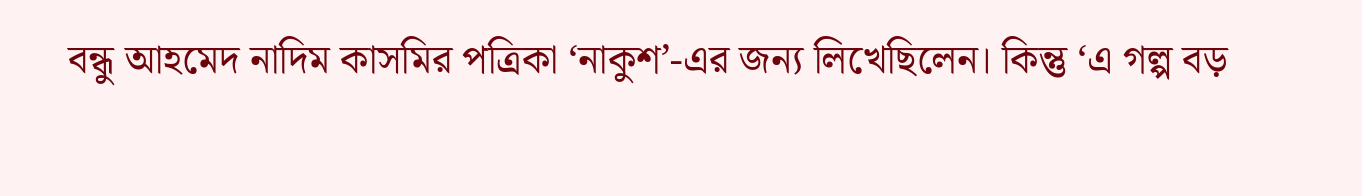বন্ধু আহমেদ নাদিম কাসমির পত্রিকা ‘নাকুশ’-এর জন্য লিখেছিলেন। কিন্তু ‘এ গল্প বড়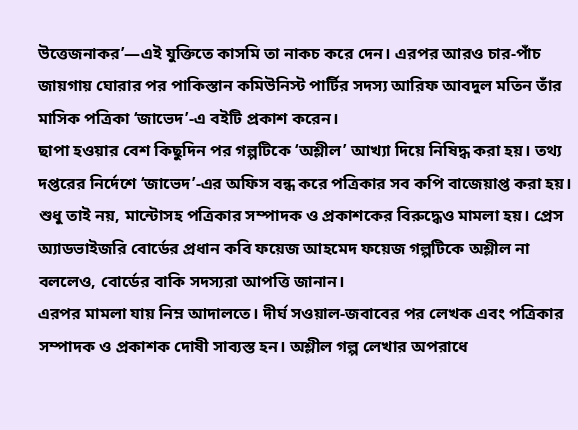উত্তেজনাকর’—এই যুক্তিতে কাসমি তা নাকচ করে দেন। এরপর আরও চার-পাঁচ জায়গায় ঘোরার পর পাকিস্তান কমিউনিস্ট পার্টির সদস্য আরিফ আবদুল মতিন তাঁর মাসিক পত্রিকা ‘জাভেদ’-এ বইটি প্রকাশ করেন।
ছাপা হওয়ার বেশ কিছুদিন পর গল্পটিকে ‘অশ্লীল’ আখ্যা দিয়ে নিষিদ্ধ করা হয়। তথ্য দপ্তরের নির্দেশে ‘জাভেদ’-এর অফিস বন্ধ করে পত্রিকার সব কপি বাজেয়াপ্ত করা হয়। শুধু তাই নয়, মান্টোসহ পত্রিকার সম্পাদক ও প্রকাশকের বিরুদ্ধেও মামলা হয়। প্রেস অ্যাডভাইজরি বোর্ডের প্রধান কবি ফয়েজ আহমেদ ফয়েজ গল্পটিকে অশ্লীল না বললেও, বোর্ডের বাকি সদস্যরা আপত্তি জানান।
এরপর মামলা যায় নিম্ন আদালতে। দীর্ঘ সওয়াল-জবাবের পর লেখক এবং পত্রিকার সম্পাদক ও প্রকাশক দোষী সাব্যস্ত হন। অশ্লীল গল্প লেখার অপরাধে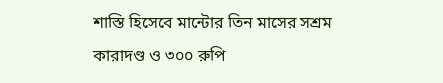শাস্তি হিসেবে মান্টোর তিন মাসের সশ্রম কারাদণ্ড ও ৩০০ রুপি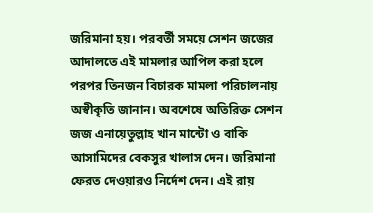জরিমানা হয়। পরবর্তী সময়ে সেশন জজের আদালতে এই মামলার আপিল করা হলে পরপর তিনজন বিচারক মামলা পরিচালনায় অস্বীকৃতি জানান। অবশেষে অতিরিক্ত সেশন জজ এনায়েতুল্লাহ খান মান্টো ও বাকি আসামিদের বেকসুর খালাস দেন। জরিমানা ফেরত দেওয়ারও নির্দেশ দেন। এই রায়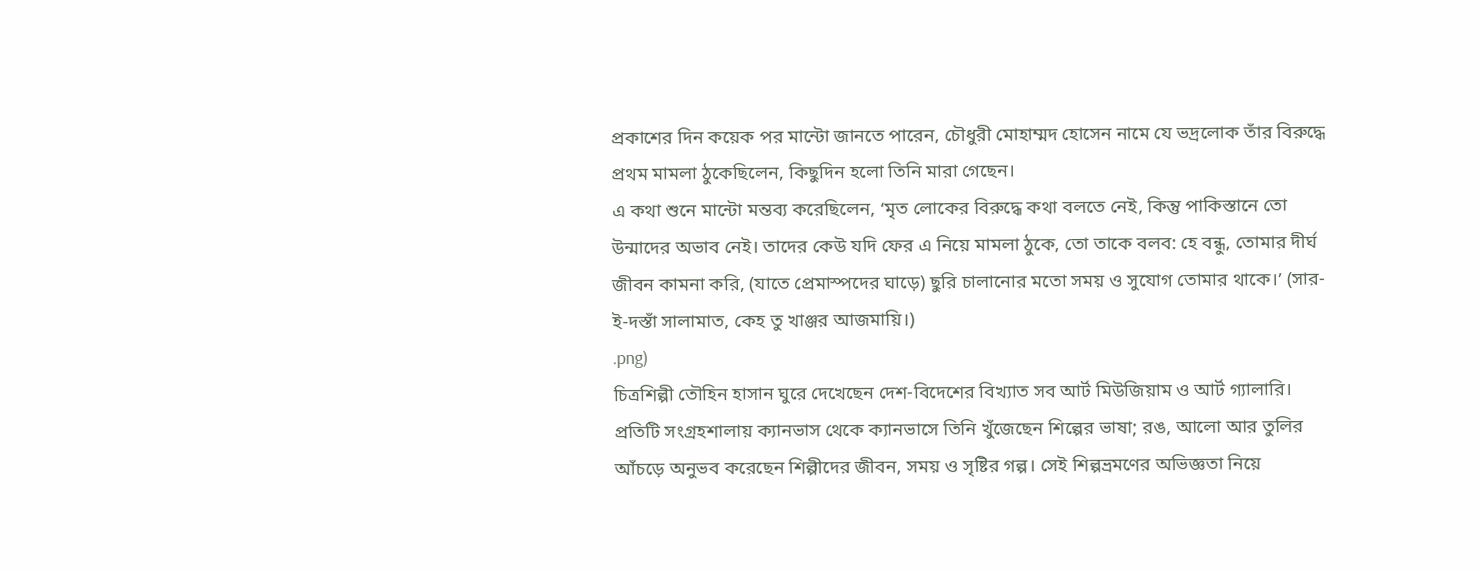প্রকাশের দিন কয়েক পর মান্টো জানতে পারেন, চৌধুরী মোহাম্মদ হোসেন নামে যে ভদ্রলোক তাঁর বিরুদ্ধে প্রথম মামলা ঠুকেছিলেন, কিছুদিন হলো তিনি মারা গেছেন।
এ কথা শুনে মান্টো মন্তব্য করেছিলেন, ‘মৃত লোকের বিরুদ্ধে কথা বলতে নেই, কিন্তু পাকিস্তানে তো উন্মাদের অভাব নেই। তাদের কেউ যদি ফের এ নিয়ে মামলা ঠুকে, তো তাকে বলব: হে বন্ধু, তোমার দীর্ঘ জীবন কামনা করি, (যাতে প্রেমাস্পদের ঘাড়ে) ছুরি চালানোর মতো সময় ও সুযোগ তোমার থাকে।’ (সার-ই-দস্তাঁ সালামাত, কেহ তু খাঞ্জর আজমায়ি।)
.png)
চিত্রশিল্পী তৌহিন হাসান ঘুরে দেখেছেন দেশ-বিদেশের বিখ্যাত সব আর্ট মিউজিয়াম ও আর্ট গ্যালারি। প্রতিটি সংগ্রহশালায় ক্যানভাস থেকে ক্যানভাসে তিনি খুঁজেছেন শিল্পের ভাষা; রঙ, আলো আর তুলির আঁচড়ে অনুভব করেছেন শিল্পীদের জীবন, সময় ও সৃষ্টির গল্প। সেই শিল্পভ্রমণের অভিজ্ঞতা নিয়ে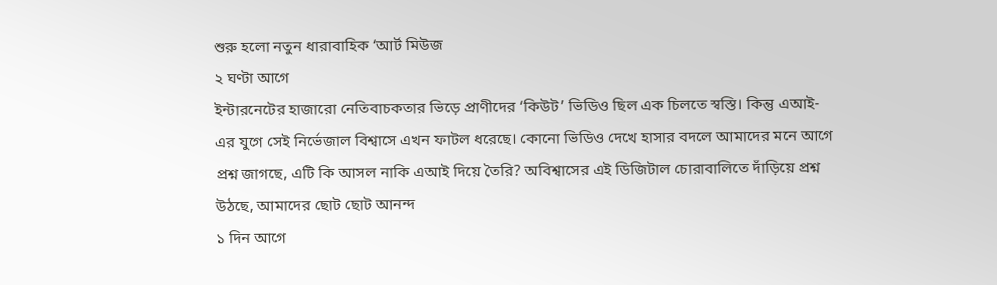শুরু হলো নতুন ধারাবাহিক ‘আর্ট মিউজ
২ ঘণ্টা আগে
ইন্টারনেটের হাজারো নেতিবাচকতার ভিড়ে প্রাণীদের ‘কিউট’ ভিডিও ছিল এক চিলতে স্বস্তি। কিন্তু এআই-এর যুগে সেই নির্ভেজাল বিশ্বাসে এখন ফাটল ধরেছে। কোনো ভিডিও দেখে হাসার বদলে আমাদের মনে আগে প্রশ্ন জাগছে, এটি কি আসল নাকি এআই দিয়ে তৈরি? অবিশ্বাসের এই ডিজিটাল চোরাবালিতে দাঁড়িয়ে প্রশ্ন উঠছে, আমাদের ছোট ছোট আনন্দ
১ দিন আগে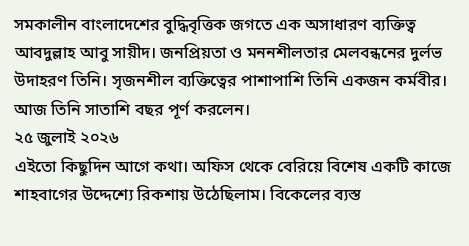সমকালীন বাংলাদেশের বুদ্ধিবৃত্তিক জগতে এক অসাধারণ ব্যক্তিত্ব আবদুল্লাহ আবু সায়ীদ। জনপ্রিয়তা ও মননশীলতার মেলবন্ধনের দুর্লভ উদাহরণ তিনি। সৃজনশীল ব্যক্তিত্বের পাশাপাশি তিনি একজন কর্মবীর। আজ তিনি সাতাশি বছর পূর্ণ করলেন।
২৫ জুলাই ২০২৬
এইতো কিছুদিন আগে কথা। অফিস থেকে বেরিয়ে বিশেষ একটি কাজে শাহবাগের উদ্দেশ্যে রিকশায় উঠেছিলাম। বিকেলের ব্যস্ত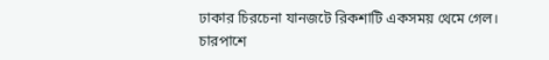ঢাকার চিরচেনা যানজটে রিকশাটি একসময় থেমে গেল। চারপাশে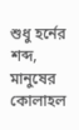শুধু হর্নের শব্দ, মানুষের কোলাহল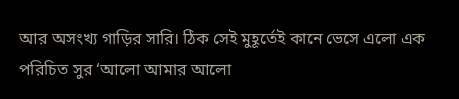আর অসংখ্য গাড়ির সারি। ঠিক সেই মুহূর্তেই কানে ভেসে এলো এক পরিচিত সুর ‘আলো আমার আলো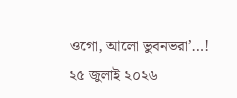ওগো, আলো ভুবনভরা’…!
২৫ জুলাই ২০২৬